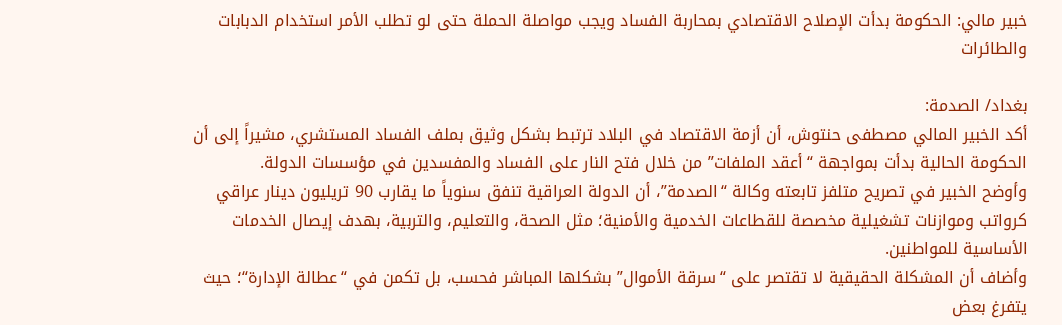خبير مالي: الحكومة بدأت الإصلاح الاقتصادي بمحاربة الفساد ويجب مواصلة الحملة حتى لو تطلب الأمر استخدام الدبابات والطائرات

بغداد/ الصدمة:
أكد الخبير المالي مصطفى حنتوش، أن أزمة الاقتصاد في البلاد ترتبط بشكل وثيق بملف الفساد المستشري، مشيراً إلى أن الحكومة الحالية بدأت بمواجهة “أعقد الملفات” من خلال فتح النار على الفساد والمفسدين في مؤسسات الدولة.
وأوضح الخبير في تصريح متلفز تابعته وكالة “الصدمة”، أن الدولة العراقية تنفق سنوياً ما يقارب 90 تريليون دينار عراقي كرواتب وموازنات تشغيلية مخصصة للقطاعات الخدمية والأمنية؛ مثل الصحة، والتعليم، والتربية، بهدف إيصال الخدمات الأساسية للمواطنين.
وأضاف أن المشكلة الحقيقية لا تقتصر على “سرقة الأموال” بشكلها المباشر فحسب، بل تكمن في “عطالة الإدارة“؛ حيث يتفرغ بعض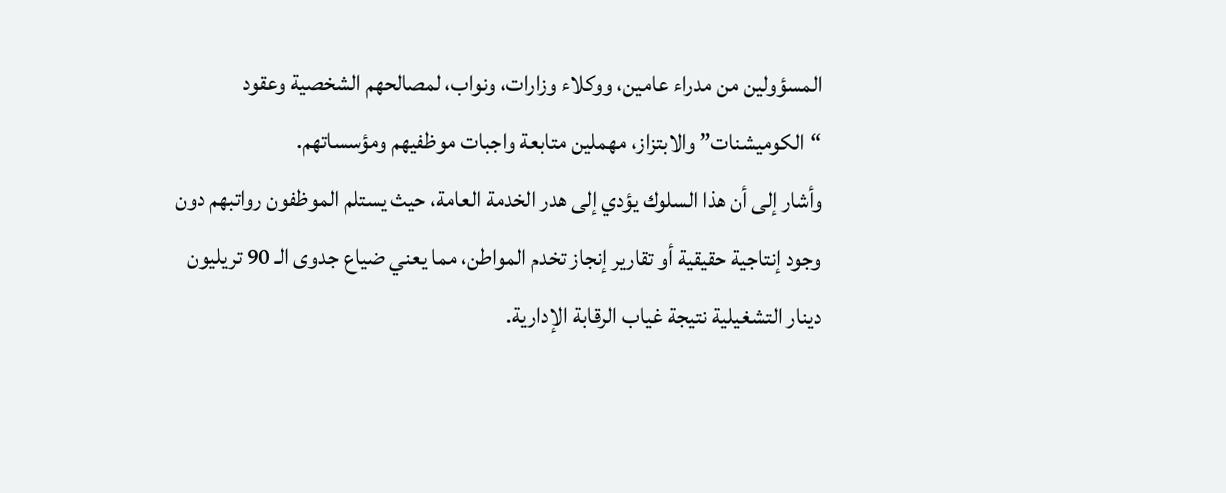المسؤولين من مدراء عامين، ووكلاء وزارات، ونواب، لمصالحهم الشخصية وعقود “الكوميشنات” والابتزاز، مهملين متابعة واجبات موظفيهم ومؤسساتهم.
وأشار إلى أن هذا السلوك يؤدي إلى هدر الخدمة العامة، حيث يستلم الموظفون رواتبهم دون وجود إنتاجية حقيقية أو تقارير إنجاز تخدم المواطن، مما يعني ضياع جدوى الـ 90 تريليون دينار التشغيلية نتيجة غياب الرقابة الإدارية.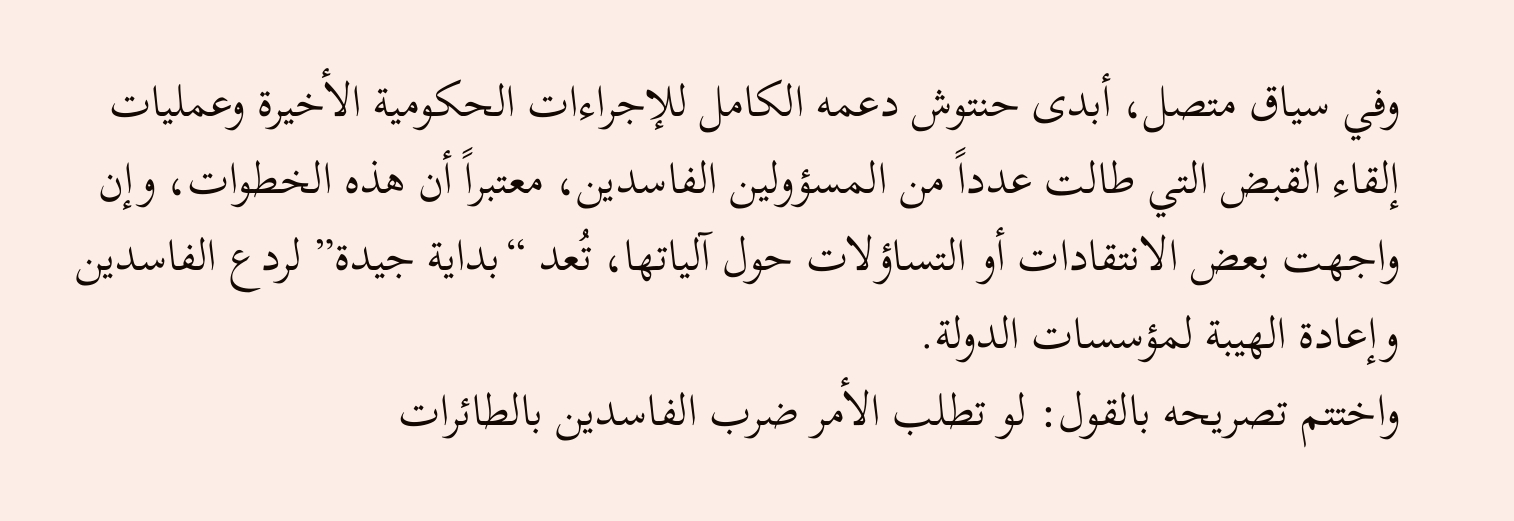وفي سياق متصل، أبدى حنتوش دعمه الكامل للإجراءات الحكومية الأخيرة وعمليات إلقاء القبض التي طالت عدداً من المسؤولين الفاسدين، معتبراً أن هذه الخطوات، وإن واجهت بعض الانتقادات أو التساؤلات حول آلياتها، تُعد “بداية جيدة” لردع الفاسدين وإعادة الهيبة لمؤسسات الدولة.
واختتم تصريحه بالقول: لو تطلب الأمر ضرب الفاسدين بالطائرات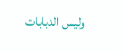وليس الدبابات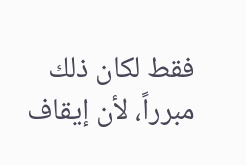فقط لكان ذلك مبرراً، لأن إيقاف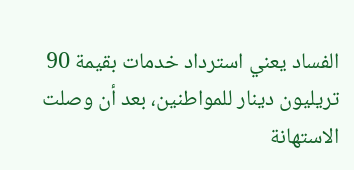الفساد يعني استرداد خدمات بقيمة 90 تريليون دينار للمواطنين، بعد أن وصلت الاستهانة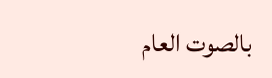بالصوت العام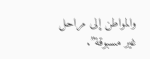والمواطن إلى مراحل غير مسبوقة”.